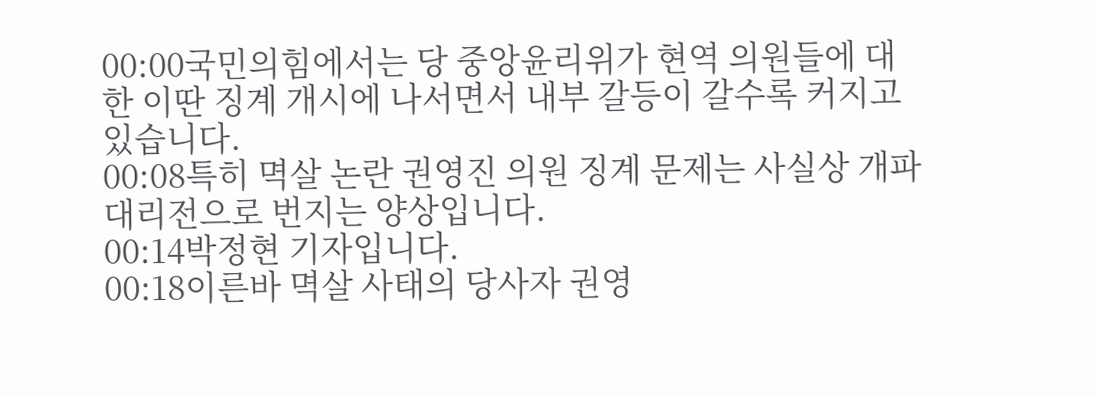00:00국민의힘에서는 당 중앙윤리위가 현역 의원들에 대한 이딴 징계 개시에 나서면서 내부 갈등이 갈수록 커지고 있습니다.
00:08특히 멱살 논란 권영진 의원 징계 문제는 사실상 개파 대리전으로 번지는 양상입니다.
00:14박정현 기자입니다.
00:18이른바 멱살 사태의 당사자 권영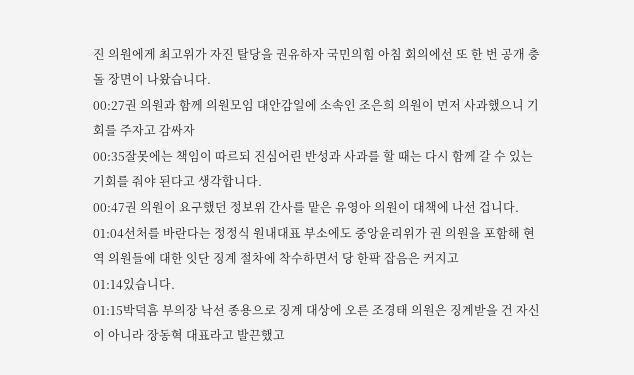진 의원에게 최고위가 자진 탈당을 권유하자 국민의힘 아침 회의에선 또 한 번 공개 충돌 장면이 나왔습니다.
00:27권 의원과 함께 의원모임 대안감일에 소속인 조은희 의원이 먼저 사과했으니 기회를 주자고 감싸자
00:35잘못에는 책임이 따르되 진심어린 반성과 사과를 할 때는 다시 함께 갈 수 있는 기회를 줘야 된다고 생각합니다.
00:47권 의원이 요구했던 정보위 간사를 맡은 유영아 의원이 대책에 나선 겁니다.
01:04선처를 바란다는 정정식 원내대표 부소에도 중앙윤리위가 권 의원을 포함해 현역 의원들에 대한 잇단 징계 절차에 착수하면서 당 한팍 잡음은 커지고
01:14있습니다.
01:15박덕흠 부의장 낙선 종용으로 징계 대상에 오른 조경태 의원은 징계받을 건 자신이 아니라 장동혁 대표라고 발끈했고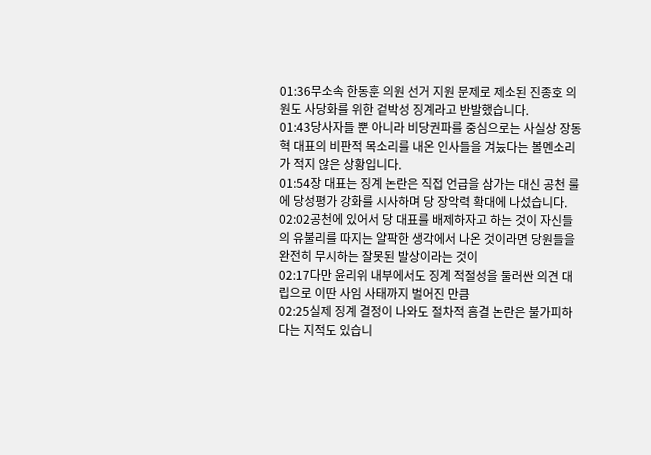01:36무소속 한동훈 의원 선거 지원 문제로 제소된 진종호 의원도 사당화를 위한 겉박성 징계라고 반발했습니다.
01:43당사자들 뿐 아니라 비당권파를 중심으로는 사실상 장동혁 대표의 비판적 목소리를 내온 인사들을 겨눘다는 볼멘소리가 적지 않은 상황입니다.
01:54장 대표는 징계 논란은 직접 언급을 삼가는 대신 공천 룰에 당성평가 강화를 시사하며 당 장악력 확대에 나섰습니다.
02:02공천에 있어서 당 대표를 배제하자고 하는 것이 자신들의 유불리를 따지는 얄팍한 생각에서 나온 것이라면 당원들을 완전히 무시하는 잘못된 발상이라는 것이
02:17다만 윤리위 내부에서도 징계 적절성을 둘러싼 의견 대립으로 이딴 사임 사태까지 벌어진 만큼
02:25실제 징계 결정이 나와도 절차적 흠결 논란은 불가피하다는 지적도 있습니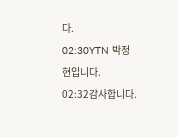다.
02:30YTN 박정현입니다.
02:32감사합니다.